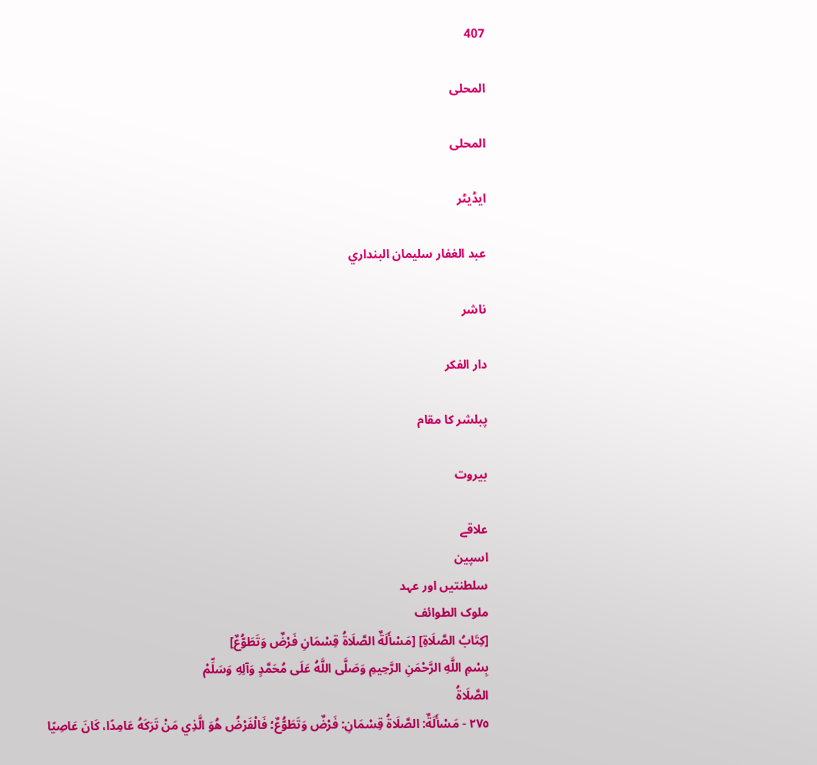407

المحلى

المحلى

ایڈیٹر

عبد الغفار سليمان البنداري

ناشر

دار الفكر

پبلشر کا مقام

بيروت

علاقے
اسپین
سلطنتیں اور عہد
ملوک الطوائف
[كِتَابُ الصَّلَاةِ] [مَسْأَلَةٌ الصَّلَاةُ قِسْمَانِ فَرْضٌ وَتَطَوُّعٌ]
بِسْمِ اللَّهِ الرَّحْمَنِ الرَّحِيمِ وَصَلَّى اللَّهُ عَلَى مُحَمَّدٍ وَآلِهِ وَسَلِّمْ
الصَّلَاةُ
٢٧٥ - مَسْأَلَةٌ: الصَّلَاةُ قِسْمَانِ: فَرْضٌ وَتَطَوُّعٌ؛ فَالْفَرْضُ هُوَ الَّذِي مَنْ تَرَكَهُ عَامِدًا، كَانَ عَاصِيًا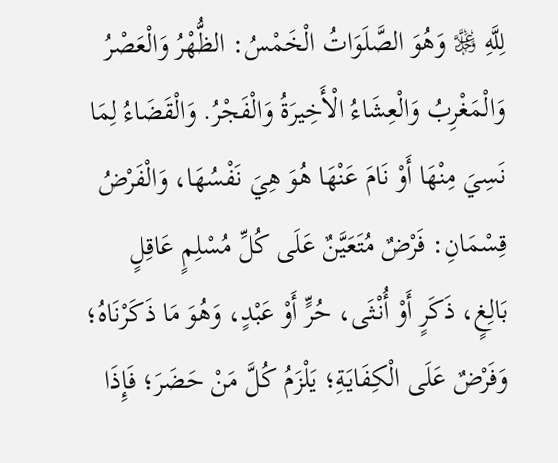لِلَّهِ ﷿ وَهُوَ الصَّلَوَاتُ الْخَمْسُ: الظُّهْرُ وَالْعَصْرُ وَالْمَغْرِبُ وَالْعِشَاءُ الْأَخِيرَةُ وَالْفَجْرُ. وَالْقَضَاءُ لِمَا نَسِيَ مِنْهَا أَوْ نَامَ عَنْهَا هُوَ هِيَ نَفْسُهَا، وَالْفَرْضُ قِسْمَانِ: فَرْضٌ مُتَعَيَّنٌ عَلَى كُلِّ مُسْلِمٍ عَاقِلٍ بَالِغٍ، ذَكَرٍ أَوْ أُنْثَى، حُرٍّ أَوْ عَبْدٍ، وَهُوَ مَا ذَكَرْنَاهُ؛ وَفَرْضٌ عَلَى الْكِفَايَةِ؛ يَلْزَمُ كُلَّ مَنْ حَضَرَ؛ فَإِذَا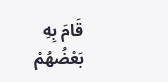قَامَ بِهِ بَعْضُهُمْ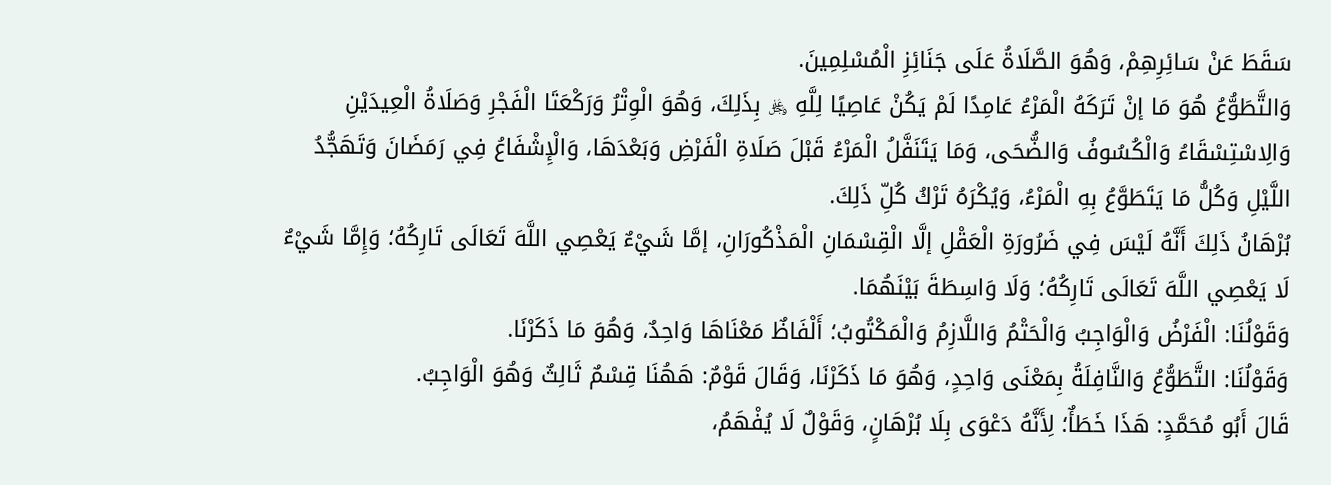سَقَطَ عَنْ سَائِرِهِمْ، وَهُوَ الصَّلَاةُ عَلَى جَنَائِزِ الْمُسْلِمِينَ.
وَالتَّطَوُّعُ هُوَ مَا إنْ تَرَكَهُ الْمَرْءُ عَامِدًا لَمْ يَكُنْ عَاصِيًا لِلَّهِ ﷿ بِذَلِكَ، وَهُوَ الْوِتْرُ وَرَكْعَتَا الْفَجْرِ وَصَلَاةُ الْعِيدَيْنِ وَالِاسْتِسْقَاءُ وَالْكُسُوفُ وَالضُّحَى، وَمَا يَتَنَفَّلُ الْمَرْءُ قَبْلَ صَلَاةِ الْفَرْضِ وَبَعْدَهَا، وَالْإِشْفَاعُ فِي رَمَضَانَ وَتَهَجُّدُ اللَّيْلِ وَكُلُّ مَا يَتَطَوَّعُ بِهِ الْمَرْءُ، وَيُكْرَهُ تَرْكُ كُلِّ ذَلِكَ.
بُرْهَانُ ذَلِكَ أَنَّهُ لَيْسَ فِي ضَرُورَةِ الْعَقْلِ إلَّا الْقِسْمَانِ الْمَذْكُورَانِ، إمَّا شَيْءٌ يَعْصِي اللَّهَ تَعَالَى تَارِكُهُ؛ وَإِمَّا شَيْءٌ لَا يَعْصِي اللَّهَ تَعَالَى تَارِكُهُ؛ وَلَا وَاسِطَةَ بَيْنَهُمَا.
وَقَوْلُنَا: الْفَرْضُ وَالْوَاجِبُ وَالْحَتْمُ وَاللَّازِمُ وَالْمَكْتُوبُ؛ أَلْفَاظٌ مَعْنَاهَا وَاحِدٌ، وَهُوَ مَا ذَكَرْنَا.
وَقَوْلُنَا: التَّطَوُّعُ وَالنَّافِلَةُ بِمَعْنَى وَاحِدٍ، وَهُوَ مَا ذَكَرْنَا، وَقَالَ قَوْمٌ: هَهُنَا قِسْمٌ ثَالِثٌ وَهُوَ الْوَاجِبُ.
قَالَ أَبُو مُحَمَّدٍ: هَذَا خَطَأٌ؛ لِأَنَّهُ دَعْوَى بِلَا بُرْهَانٍ، وَقَوْلٌ لَا يُفْهَمُ،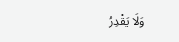وَلَا يَقْدِرُ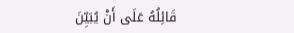قَائِلُهُ عَلَى أَنْ يُبَيِّنَ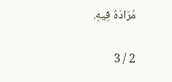مُرَادَهُ فِيهِ.

2 / 3